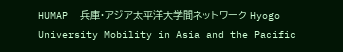HUMAP  兵庫・アジア太平洋大学間ネットワーク Hyogo University Mobility in Asia and the Pacific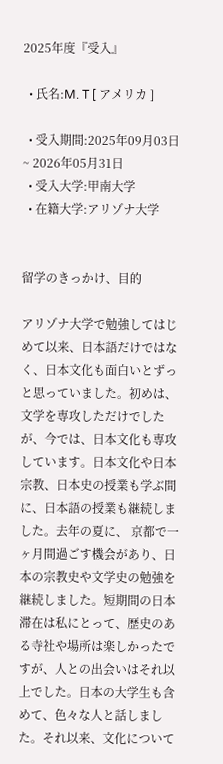2025年度『受入』

  • 氏名:M. T [ アメリカ ]

  • 受入期間:2025年09月03日 ~ 2026年05月31日
  • 受入大学:甲南大学
  • 在籍大学:アリゾナ大学


留学のきっかけ、目的

アリゾナ大学で勉強してはじめて以来、日本語だけではなく、日本文化も面白いとずっと思っていました。初めは、文学を専攻しただけでしたが、今では、日本文化も専攻しています。日本文化や日本宗教、日本史の授業も学ぶ間に、日本語の授業も継続しました。去年の夏に、 京都で一ヶ月間過ごす機会があり、日本の宗教史や文学史の勉強を継続しました。短期間の日本滞在は私にとって、歴史のある寺社や場所は楽しかったですが、人との出会いはそれ以上でした。日本の大学生も含めて、色々な人と話しました。それ以来、文化について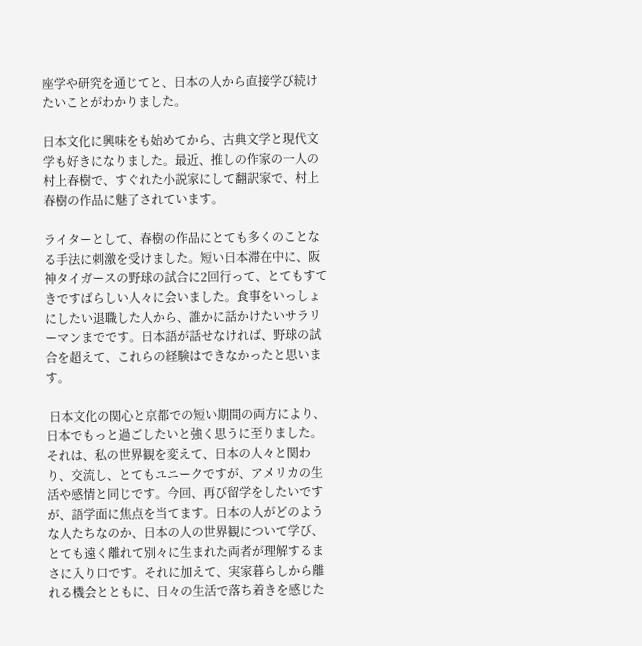座学や研究を通じてと、日本の人から直接学び続けたいことがわかりました。

日本文化に興味をも始めてから、古典文学と現代文学も好きになりました。最近、推しの作家の一人の村上春樹で、すぐれた小説家にして翻訳家で、村上春樹の作品に魅了されています。

ライターとして、春樹の作品にとても多くのことなる手法に刺激を受けました。短い日本滞在中に、阪神タイガースの野球の試合に2回行って、とてもすてきですばらしい人々に会いました。食事をいっしょにしたい退職した人から、誰かに話かけたいサラリーマンまでです。日本語が話せなければ、野球の試合を超えて、これらの経験はできなかったと思います。

 日本文化の関心と京都での短い期間の両方により、日本でもっと過ごしたいと強く思うに至りました。それは、私の世界観を変えて、日本の人々と関わり、交流し、とてもユニークですが、アメリカの生活や感情と同じです。今回、再び留学をしたいですが、語学面に焦点を当てます。日本の人がどのような人たちなのか、日本の人の世界観について学び、とても遠く離れて別々に生まれた両者が理解するまさに入り口です。それに加えて、実家暮らしから離れる機会とともに、日々の生活で落ち着きを感じた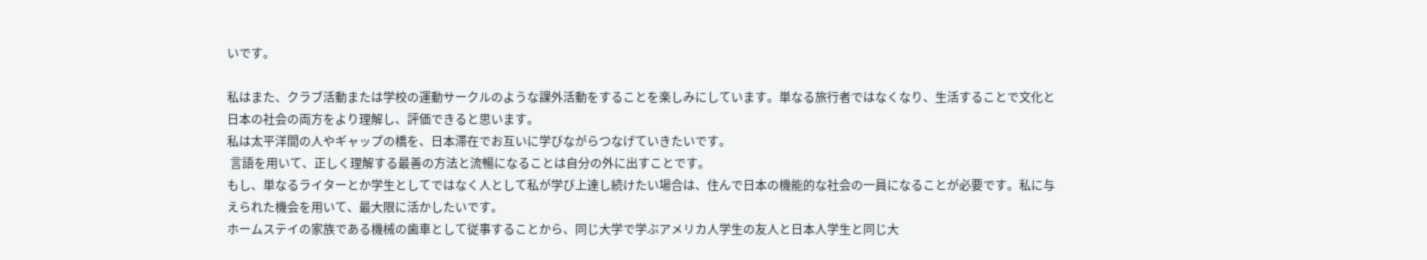いです。

私はまた、クラブ活動または学校の運動サークルのような課外活動をすることを楽しみにしています。単なる旅行者ではなくなり、生活することで文化と日本の社会の両方をより理解し、評価できると思います。
私は太平洋間の人やギャップの橋を、日本滞在でお互いに学びながらつなげていきたいです。
 言語を用いて、正しく理解する最善の方法と流暢になることは自分の外に出すことです。
もし、単なるライターとか学生としてではなく人として私が学び上達し続けたい場合は、住んで日本の機能的な社会の一員になることが必要です。私に与えられた機会を用いて、最大限に活かしたいです。
ホームステイの家族である機械の歯車として従事することから、同じ大学で学ぶアメリカ人学生の友人と日本人学生と同じ大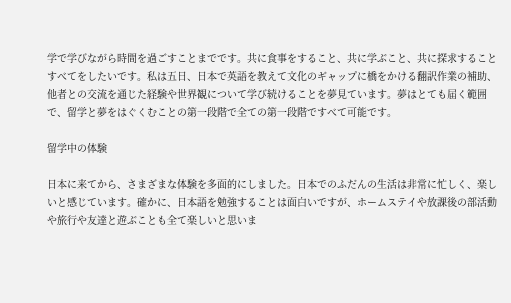学で学びながら時間を過ごすことまでです。共に食事をすること、共に学ぶこと、共に探求することすべてをしたいです。私は五日、日本で英語を教えて文化のギャップに橋をかける翻訳作業の補助、他者との交流を通じた経験や世界観について学び続けることを夢見ています。夢はとても届く範囲で、留学と夢をはぐくむことの第一段階で全ての第一段階ですべて可能です。

留学中の体験

日本に来てから、さまざまな体験を多面的にしました。日本でのふだんの生活は非常に忙しく、楽しいと感じています。確かに、日本語を勉強することは面白いですが、ホームステイや放課後の部活動や旅行や友達と遊ぶことも全て楽しいと思いま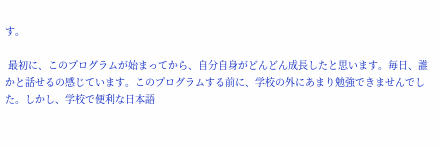す。

 最初に、このプログラムが始まってから、自分自身がどんどん成長したと思います。毎日、誰かと話せるの感じています。このプログラムする前に、学校の外にあまり勉強できませんでした。しかし、学校で便利な日本語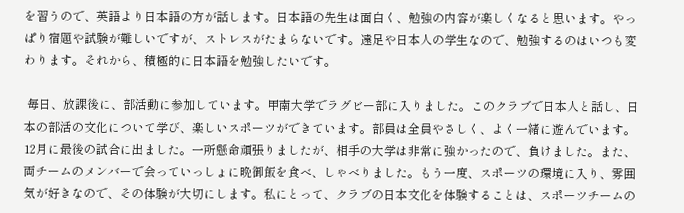を習うので、英語より日本語の方が話します。日本語の先生は面白く、勉強の内容が楽しくなると思います。やっぱり宿題や試験が難しいですが、ストレスがたまらないです。遠足や日本人の学生なので、勉強するのはいつも変わります。それから、積極的に日本語を勉強したいです。

 毎日、放課後に、部活動に参加しています。甲南大学でラグビー部に入りました。このクラブで日本人と話し、日本の部活の文化について学び、楽しいスポーツができています。部員は全員やさしく、よく一緒に遊んでいます。12月に最後の試合に出ました。一所懸命頑張りましたが、相手の大学は非常に強かったので、負けました。また、両チームのメンバーで会っていっしょに晩御飯を食べ、しゃべりました。もう一度、スポーツの環境に入り、雰囲気が好きなので、その体験が大切にします。私にとって、クラブの日本文化を体験することは、スポーツチームの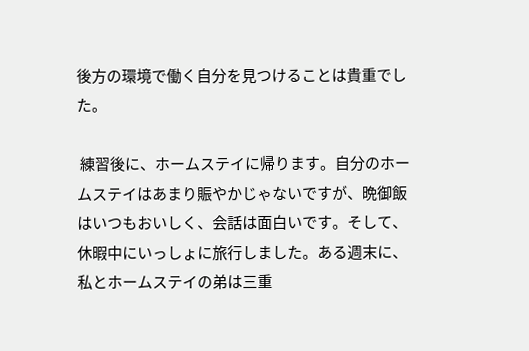後方の環境で働く自分を見つけることは貴重でした。

 練習後に、ホームステイに帰ります。自分のホームステイはあまり賑やかじゃないですが、晩御飯はいつもおいしく、会話は面白いです。そして、休暇中にいっしょに旅行しました。ある週末に、私とホームステイの弟は三重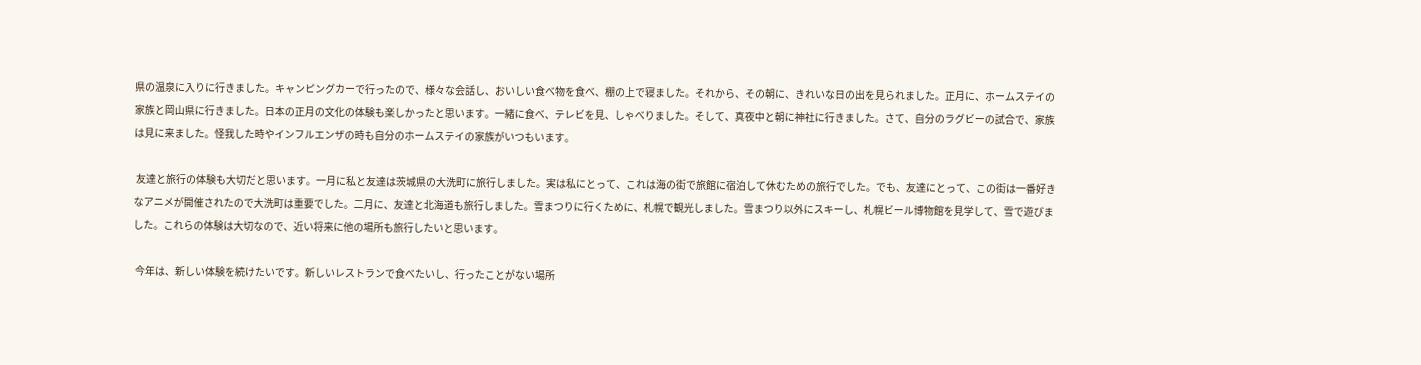県の温泉に入りに行きました。キャンピングカーで行ったので、様々な会話し、おいしい食べ物を食べ、棚の上で寝ました。それから、その朝に、きれいな日の出を見られました。正月に、ホームステイの家族と岡山県に行きました。日本の正月の文化の体験も楽しかったと思います。一緒に食べ、テレビを見、しゃべりました。そして、真夜中と朝に神社に行きました。さて、自分のラグビーの試合で、家族は見に来ました。怪我した時やインフルエンザの時も自分のホームステイの家族がいつもいます。

 友達と旅行の体験も大切だと思います。一月に私と友達は茨城県の大洗町に旅行しました。実は私にとって、これは海の街で旅館に宿泊して休むための旅行でした。でも、友達にとって、この街は一番好きなアニメが開催されたので大洗町は重要でした。二月に、友達と北海道も旅行しました。雪まつりに行くために、札幌で観光しました。雪まつり以外にスキーし、札幌ビール博物館を見学して、雪で遊びました。これらの体験は大切なので、近い将来に他の場所も旅行したいと思います。

 今年は、新しい体験を続けたいです。新しいレストランで食べたいし、行ったことがない場所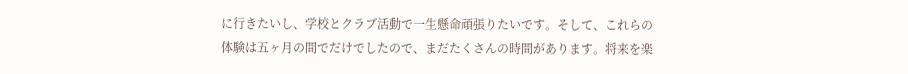に行きたいし、学校とクラブ活動で一生懸命頑張りたいです。そして、これらの体験は五ヶ月の間でだけでしたので、まだたくさんの時間があります。将来を楽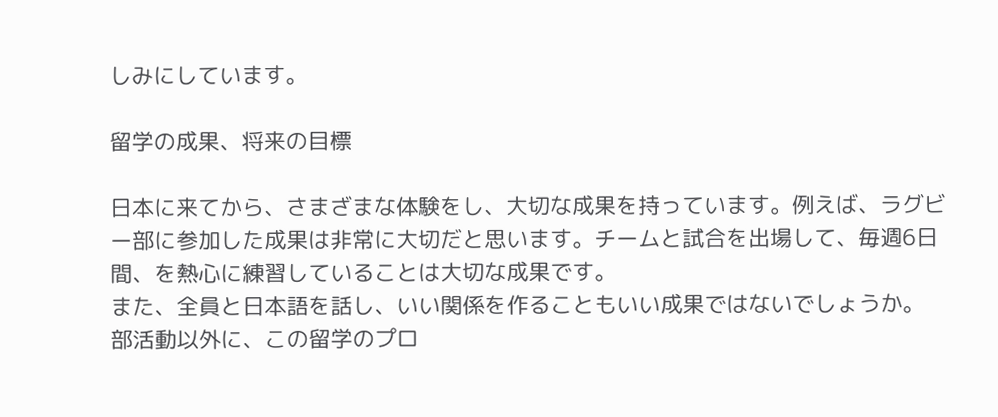しみにしています。

留学の成果、将来の目標

日本に来てから、さまざまな体験をし、大切な成果を持っています。例えば、ラグビー部に参加した成果は非常に大切だと思います。チームと試合を出場して、毎週6日間、を熱心に練習していることは大切な成果です。
また、全員と日本語を話し、いい関係を作ることもいい成果ではないでしょうか。
部活動以外に、この留学のプロ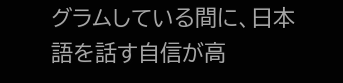グラムしている間に、日本語を話す自信が高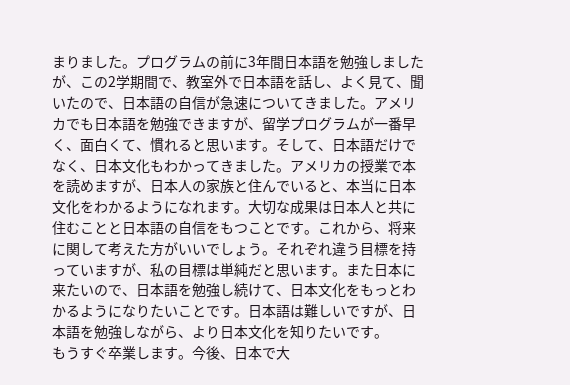まりました。プログラムの前に3年間日本語を勉強しましたが、この2学期間で、教室外で日本語を話し、よく見て、聞いたので、日本語の自信が急速についてきました。アメリカでも日本語を勉強できますが、留学プログラムが一番早く、面白くて、慣れると思います。そして、日本語だけでなく、日本文化もわかってきました。アメリカの授業で本を読めますが、日本人の家族と住んでいると、本当に日本文化をわかるようになれます。大切な成果は日本人と共に住むことと日本語の自信をもつことです。これから、将来に関して考えた方がいいでしょう。それぞれ違う目標を持っていますが、私の目標は単純だと思います。また日本に来たいので、日本語を勉強し続けて、日本文化をもっとわかるようになりたいことです。日本語は難しいですが、日本語を勉強しながら、より日本文化を知りたいです。
もうすぐ卒業します。今後、日本で大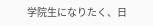学院生になりたく、日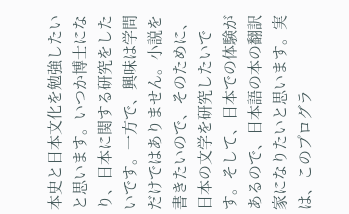本史と日本文化を勉強したいと思います。いつか博士になり、日本に関する研究をしたいです。一方で、興味は学問だけではありません。小説を書きたいので、そのために、日本の文学を研究したいです。そして、日本での体験があるので、日本語の本の翻訳家になりたいと思います。実は、このプログラ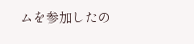ムを参加したの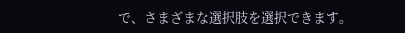で、さまざまな選択肢を選択できます。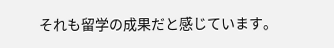それも留学の成果だと感じています。